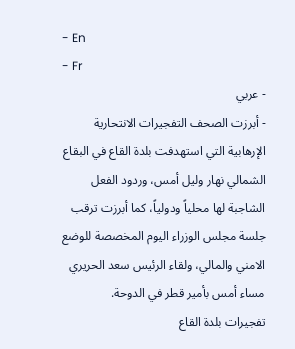- En
- Fr
- عربي
- أبرزت الصحف التفجيرات الانتحارية الإرهابية التي استهدفت بلدة القاع في البقاع الشمالي نهار وليل أمس، وردود الفعل الشاجبة لها محلياً ودولياً، كما أبرزت ترقب جلسة مجلس الوزراء اليوم المخصصة للوضع الامني والمالي، ولقاء الرئيس سعد الحريري مساء أمس بأمير قطر في الدوحة.
تفجيرات بلدة القاع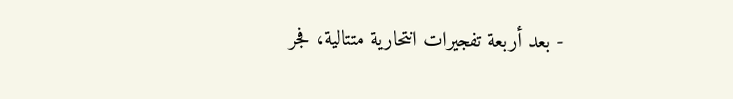- بعد أربعة تفجيرات انتحارية متتالية، فجر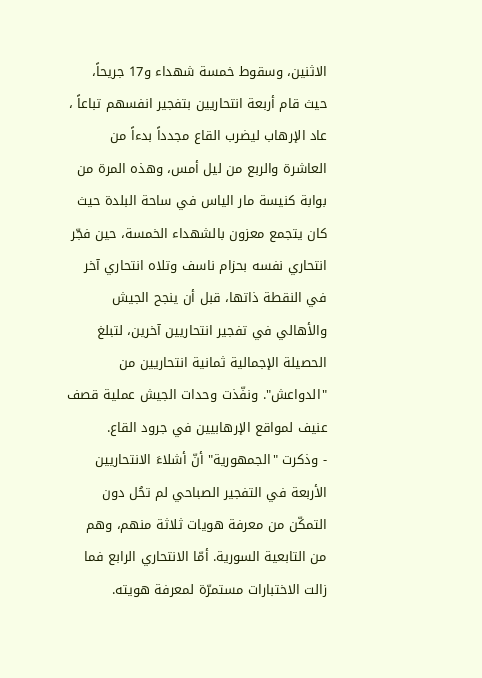الاثنين، وسقوط خمسة شهداء و17 جريحاً، حيث قام أربعة انتحاريين بتفجير انفسهم تباعاً ، عاد الإرهاب ليضرب القاع مجدداً بدءاً من العاشرة والربع من ليل أمس، وهذه المرة من بوابة كنيسة مار الياس في ساحة البلدة حيث كان يتجمع معزون بالشهداء الخمسة، حين فجّر انتحاري نفسه بحزام ناسف وتلاه انتحاري آخر في النقطة ذاتها، قبل أن ينجح الجيش والأهالي في تفجير انتحاريين آخرين، لتبلغ الحصيلة الإجمالية ثمانية انتحاريين من "الدواعش". ونفّذت وحدات الجيش عملية قصف عنيف لمواقع الإرهابيين في جرود القاع.
- وذكرت "الجمهورية" أنّ أشلاءَ الانتحاريين الأربعة في التفجير الصباحي لم تحُل دون التمكّن من معرفة هويات ثلاثة منهم، وهم من التابعية السورية. أمّا الانتحاري الرابع فما زالت الاختبارات مستمرّة لمعرفة هويته.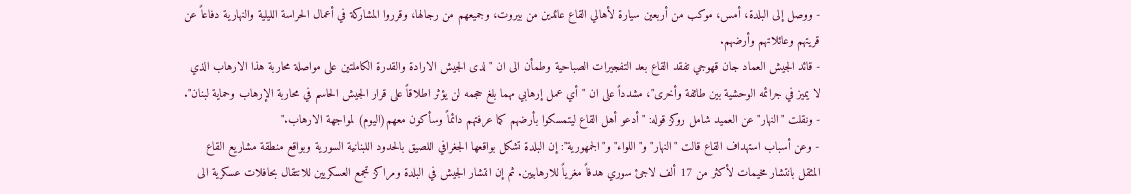- ووصل إلى البلدة، أمس، موكب من أربعين سيارة لأهالي القاع عائدين من بيروت، وجميعهم من رجالها، وقرروا المشاركة في أعمال الحراسة الليلية والنهارية دفاعاً عن قريتهم وعائلاتهم وأرضهم.
- قائد الجيش العماد جان قهوجي تفقد القاع بعد التفجيرات الصباحية وطمأن الى ان "لدى الجيش الارادة والقدرة الكاملتين على مواصلة محاربة هذا الارهاب الذي لا يميز في جرائمه الوحشية بين طائفة وأخرى"، مشدداً على ان "أي عمل إرهابي مهما بلغ حجمه لن يؤثر اطلاقاً على قرار الجيش الحاسم في محاربة الإرهاب وحماية لبنان".
- ونقلت "النهار" عن العميد شامل روكز قوله: "أدعو أهل القاع ليتمسكوا بأرضهم كما عرفتهم دائماً وسأكون معهم(اليوم) لمواجهة الارهاب."
- وعن أسباب استهداف القاع قالت "النهار" و"اللواء" و"الجمهورية": إن البلدة تشكل بواقعها الجغرافي اللصيق بالحدود اللبنانية السورية وبواقع منطقة مشاريع القاع المثقل بانتشار مخيمات لأكثر من 17 ألف لاجئ سوري هدفاً مغرياً للارهابيين. ثم إن انتشار الجيش في البلدة ومراكز تجمع العسكريين للانتقال بحافلات عسكرية الى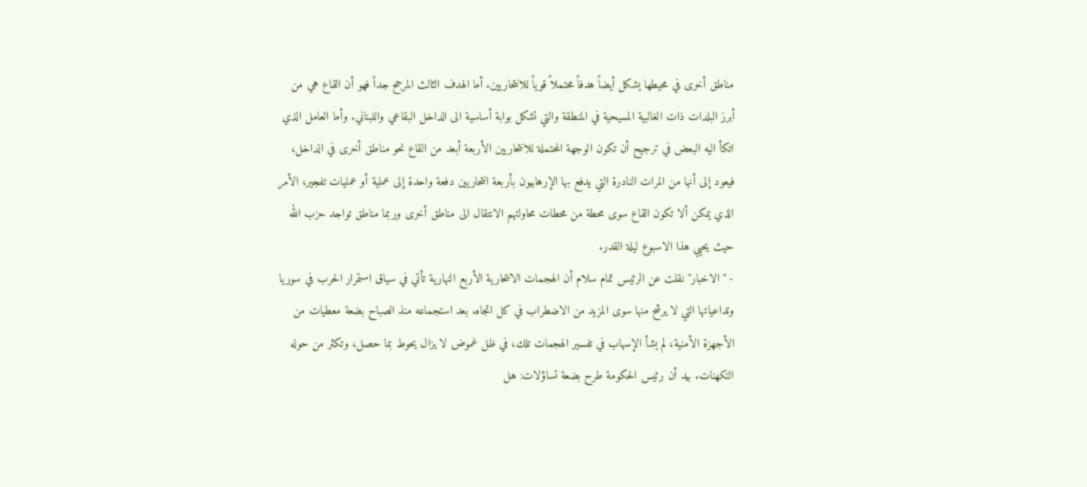مناطق أخرى في محيطها يشكل أيضاً هدفاً محتملاً قوياً للانتحاريين. أما الهدف الثالث المرجح جداً فهو أن القاع هي من أبرز البلدات ذات الغالبية المسيحية في المنطقة والتي تشكل بوابة أساسية الى الداخل البقاعي واللبناني. وأما العامل الذي اتكأ اليه البعض في ترجيح أن تكون الوجهة المحتملة للانتحاريين الأربعة أبعد من القاع نحو مناطق أخرى في الداخل، فيعود إلى أنها من المرات النادرة التي يدفع بها الإرهابيون بأربعة انتحاريين دفعة واحدة إلى عملية أو عمليات تفجير، الأمر الذي يمكن ألا تكون القاع سوى محطة من محطات محاولتهم الانتقال الى مناطق أخرى وربما مناطق تواجد حزب الله حيث يحيي هذا الاسبوع ليلة القدر.
- "الاخبار" نقلت عن الرئيس تمام سلام أن الهجمات الانتحارية الأربع النهارية تأتي في سياق استمرار الحرب في سوريا وتداعياتها التي لا يرشح منها سوى المزيد من الاضطراب في كل اتجاه. بعد استجماعه منذ الصباح بضعة معطيات من الأجهزة الأمنية، لم يشأ الإسهاب في تفسير الهجمات تلك، في ظل غموض لا يزال يحوط بما حصل، وتكثر من حوله التكهنات. بيد أن رئيس الحكومة طرح بضعة تساؤلات: هل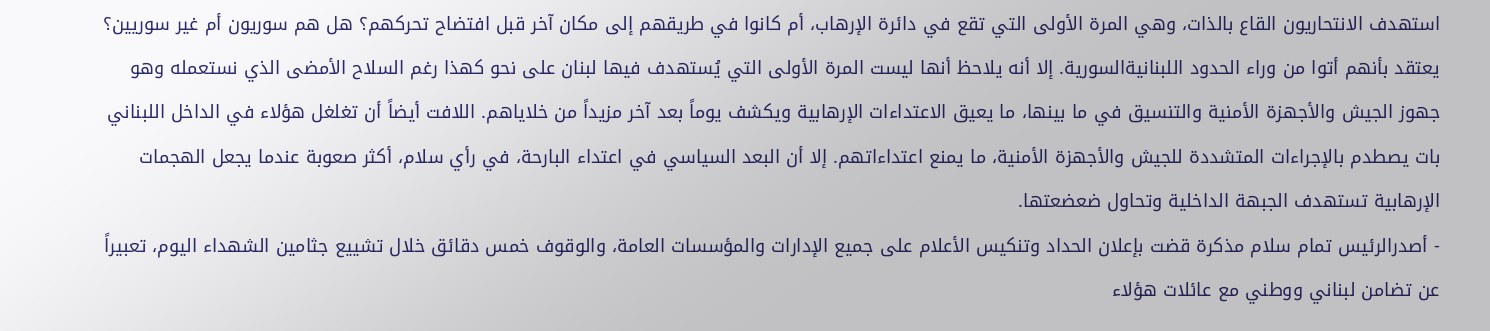استهدف الانتحاريون القاع بالذات، وهي المرة الأولى التي تقع في دائرة الإرهاب، أم كانوا في طريقهم إلى مكان آخر قبل افتضاح تحركهم؟ هل هم سوريون أم غير سوريين؟ يعتقد بأنهم أتوا من وراء الحدود اللبنانيةالسورية. إلا أنه يلاحظ أنها ليست المرة الأولى التي يُستهدف فيها لبنان على نحو كهذا رغم السلاح الأمضى الذي نستعمله وهو جهوز الجيش والأجهزة الأمنية والتنسيق في ما بينها، ما يعيق الاعتداءات الإرهابية ويكشف يوماً بعد آخر مزيداً من خلاياهم. اللافت أيضاً أن تغلغل هؤلاء في الداخل اللبناني بات يصطدم بالإجراءات المتشددة للجيش والأجهزة الأمنية، ما يمنع اعتداءاتهم. إلا أن البعد السياسي في اعتداء البارحة، في رأي سلام، أكثر صعوبة عندما يجعل الهجمات الإرهابية تستهدف الجبهة الداخلية وتحاول ضعضعتها.
- أصدرالرئيس تمام سلام مذكرة قضت بإعلان الحداد وتنكيس الأعلام على جميع الإدارات والمؤسسات العامة، والوقوف خمس دقائق خلال تشييع جثامين الشهداء اليوم، تعبيراً عن تضامن لبناني ووطني مع عائلات هؤلاء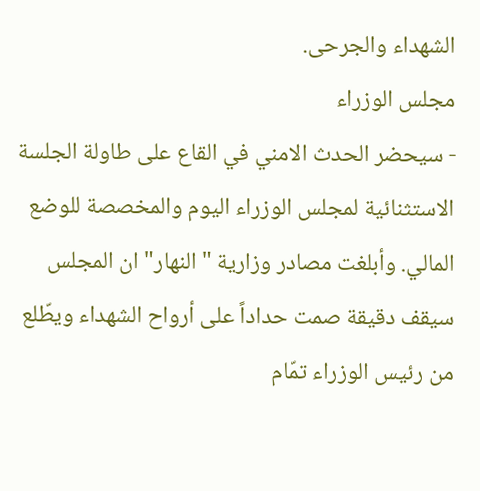الشهداء والجرحى.
مجلس الوزراء
- سيحضر الحدث الامني في القاع على طاولة الجلسة الاستثنائية لمجلس الوزراء اليوم والمخصصة للوضع المالي. وأبلغت مصادر وزارية "النهار" ان المجلس سيقف دقيقة صمت حداداً على أرواح الشهداء ويطّلع من رئيس الوزراء تمّام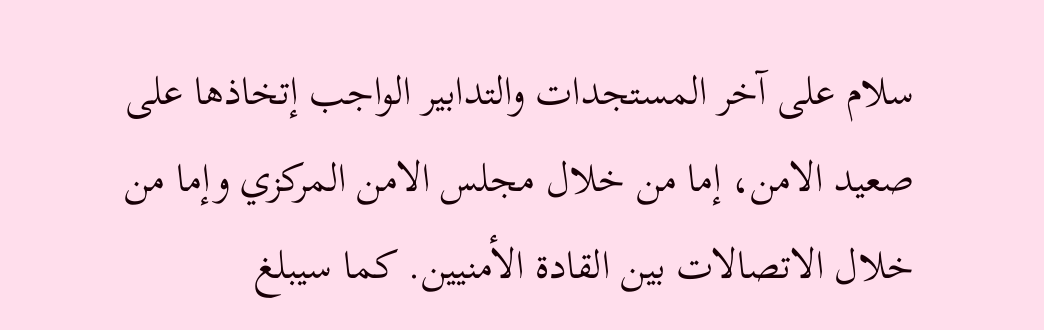سلام على آخر المستجدات والتدابير الواجب إتخاذها على صعيد الامن، إما من خلال مجلس الامن المركزي وإما من خلال الاتصالات بين القادة الأمنيين. كما سيبلغ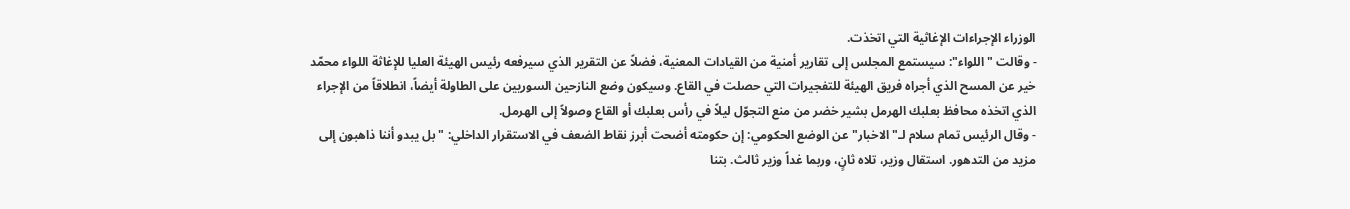الوزراء الإجراءات الإغاثية التي اتخذت.
- وقالت "اللواء": سيستمع المجلس إلى تقارير أمنية من القيادات المعنية، فضلاً عن التقرير الذي سيرفعه رئيس الهيئة العليا للإغاثة اللواء محمّد خير عن المسح الذي أجراه فريق الهيئة للتفجيرات التي حصلت في القاع. وسيكون وضع النازحين السوريين على الطاولة أيضاً، انطلاقاً من الإجراء الذي اتخذه محافظ بعلبك الهرمل بشير خضر من منع التجوّل ليلاً في رأس بعلبك أو القاع وصولاً إلى الهرمل.
- وقال الرئيس تمام سلام لـ"الاخبار" عن الوضع الحكومي: إن حكومته أضحت أبرز نقاط الضعف في الاستقرار الداخلي: "بل يبدو أننا ذاهبون إلى مزيد من التدهور. استقال وزير، تلاه ثانٍ، وربما غداً وزير ثالث. بتنا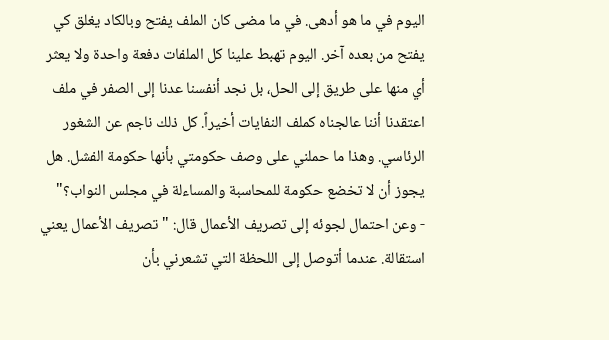اليوم في ما هو أدهى. في ما مضى كان الملف يفتح وبالكاد يغلق كي يفتح من بعده آخر. اليوم تهبط علينا كل الملفات دفعة واحدة ولا يعثر أي منها على طريق إلى الحل، بل نجد أنفسنا عدنا إلى الصفر في ملف اعتقدنا أننا عالجناه كملف النفايات أخيراً. كل ذلك ناجم عن الشغور الرئاسي. وهذا ما حملني على وصف حكومتي بأنها حكومة الفشل. هل يجوز أن لا تخضع حكومة للمحاسبة والمساءلة في مجلس النواب؟"
- وعن احتمال لجوئه إلى تصريف الأعمال قال: "تصريف الأعمال يعني استقالة. عندما أتوصل إلى اللحظة التي تشعرني بأن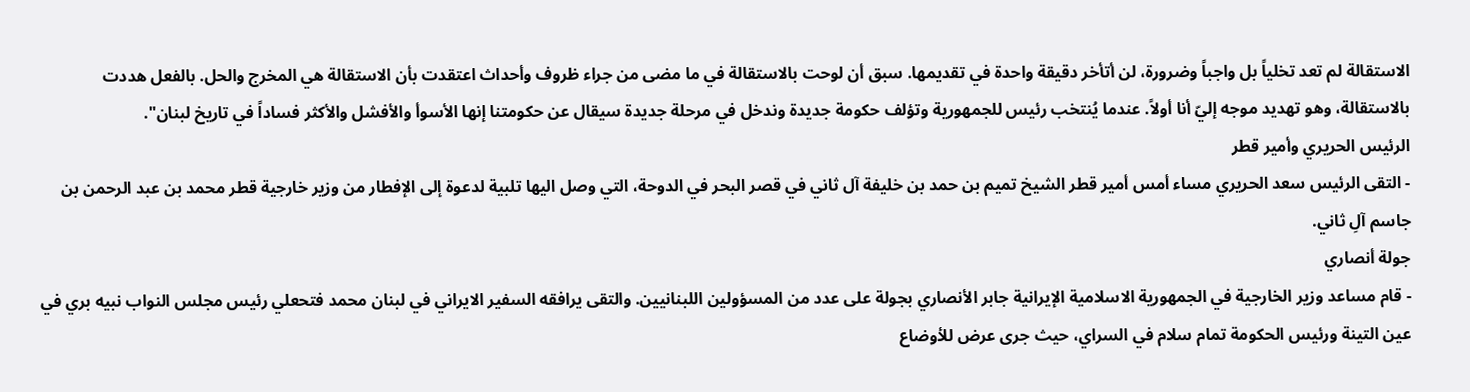الاستقالة لم تعد تخلياً بل واجباً وضرورة، لن أتأخر دقيقة واحدة في تقديمها. سبق أن لوحت بالاستقالة في ما مضى من جراء ظروف وأحداث اعتقدت بأن الاستقالة هي المخرج والحل. بالفعل هددت بالاستقالة، وهو تهديد موجه إليّ أنا أولاً. عندما يُنتخب رئيس للجمهورية وتؤلف حكومة جديدة وندخل في مرحلة جديدة سيقال عن حكومتنا إنها الأسوأ والأفشل والأكثر فساداً في تاريخ لبنان".
الرئيس الحريري وأمير قطر
- التقى الرئيس سعد الحريري مساء أمس أمير قطر الشيخ تميم بن حمد بن خليفة آل ثاني في قصر البحر في الدوحة، التي وصل اليها تلبية لدعوة إلى الإفطار من وزير خارجية قطر محمد بن عبد الرحمن بن جاسم آلِ ثاني.
جولة أنصاري
- قام مساعد وزير الخارجية في الجمهورية الاسلامية الإيرانية جابر الأنصاري بجولة على عدد من المسؤولين اللبنانيين. والتقى يرافقه السفير الايراني في لبنان محمد فتحعلي رئيس مجلس النواب نبيه بري في عين التينة ورئيس الحكومة تمام سلام في السراي، حيث جرى عرض للأوضاع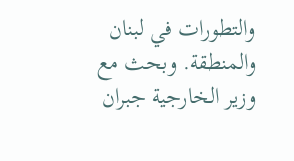والتطورات في لبنان والمنطقة. وبحث مع وزير الخارجية جبران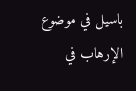باسيل في موضوع الإرهاب في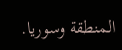المنطقة وسوريا.